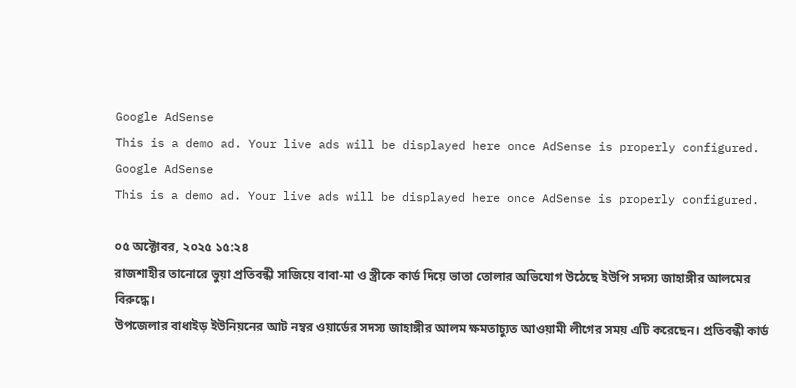Google AdSense
This is a demo ad. Your live ads will be displayed here once AdSense is properly configured.
Google AdSense
This is a demo ad. Your live ads will be displayed here once AdSense is properly configured.

০৫ অক্টোবর, ২০২৫ ১৫:২৪
রাজশাহীর তানোরে ভুয়া প্রতিবন্ধী সাজিয়ে বাবা-মা ও স্ত্রীকে কার্ড দিয়ে ভাতা তোলার অভিযোগ উঠেছে ইউপি সদস্য জাহাঙ্গীর আলমের বিরুদ্ধে।
উপজেলার বাধাইড় ইউনিয়নের আট নম্বর ওয়ার্ডের সদস্য জাহাঙ্গীর আলম ক্ষমতাচ্যুত আওয়ামী লীগের সময় এটি করেছেন। প্রতিবন্ধী কার্ড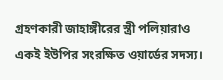গ্রহণকারী জাহাঙ্গীরের স্ত্রী পলিয়ারাও একই ইউপির সংরক্ষিত ওয়ার্ডের সদস্য।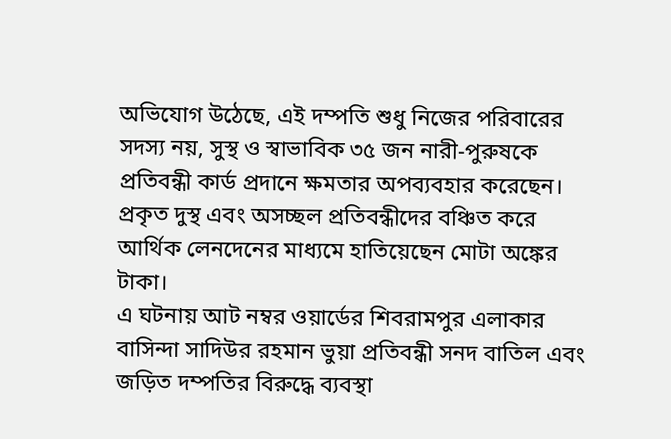অভিযোগ উঠেছে, এই দম্পতি শুধু নিজের পরিবারের সদস্য নয়, সুস্থ ও স্বাভাবিক ৩৫ জন নারী-পুরুষকে প্রতিবন্ধী কার্ড প্রদানে ক্ষমতার অপব্যবহার করেছেন। প্রকৃত দুস্থ এবং অসচ্ছল প্রতিবন্ধীদের বঞ্চিত করে আর্থিক লেনদেনের মাধ্যমে হাতিয়েছেন মোটা অঙ্কের টাকা।
এ ঘটনায় আট নম্বর ওয়ার্ডের শিবরামপুর এলাকার বাসিন্দা সাদিউর রহমান ভুয়া প্রতিবন্ধী সনদ বাতিল এবং জড়িত দম্পতির বিরুদ্ধে ব্যবস্থা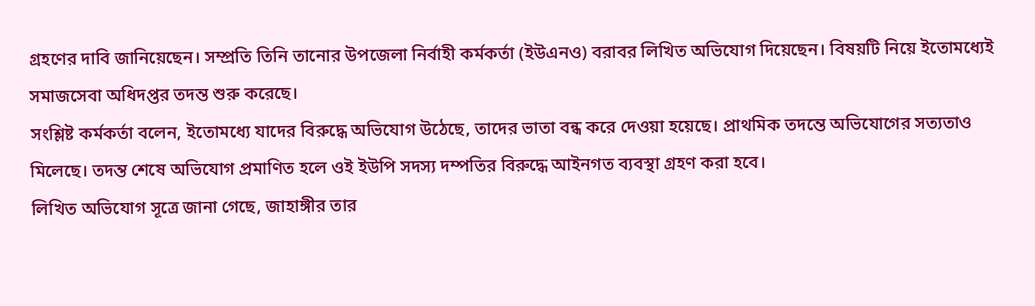গ্রহণের দাবি জানিয়েছেন। সম্প্রতি তিনি তানোর উপজেলা নির্বাহী কর্মকর্তা (ইউএনও) বরাবর লিখিত অভিযোগ দিয়েছেন। বিষয়টি নিয়ে ইতোমধ্যেই সমাজসেবা অধিদপ্তর তদন্ত শুরু করেছে।
সংশ্লিষ্ট কর্মকর্তা বলেন, ইতোমধ্যে যাদের বিরুদ্ধে অভিযোগ উঠেছে, তাদের ভাতা বন্ধ করে দেওয়া হয়েছে। প্রাথমিক তদন্তে অভিযোগের সত্যতাও মিলেছে। তদন্ত শেষে অভিযোগ প্রমাণিত হলে ওই ইউপি সদস্য দম্পতির বিরুদ্ধে আইনগত ব্যবস্থা গ্রহণ করা হবে।
লিখিত অভিযোগ সূত্রে জানা গেছে, জাহাঙ্গীর তার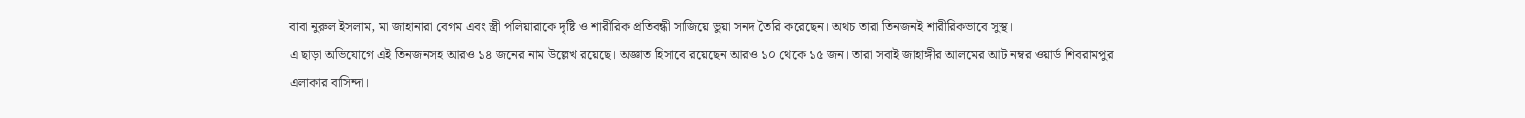বাবা নুরুল ইসলাম, মা জাহানারা বেগম এবং স্ত্রী পলিয়ারাকে দৃষ্টি ও শারীরিক প্রতিবন্ধী সাজিয়ে ভুয়া সনদ তৈরি করেছেন। অথচ তারা তিনজনই শারীরিকভাবে সুস্থ।
এ ছাড়া অভিযোগে এই তিনজনসহ আরও ১৪ জনের নাম উল্লেখ রয়েছে। অজ্ঞাত হিসাবে রয়েছেন আরও ১০ থেকে ১৫ জন। তারা সবাই জাহাঙ্গীর আলমের আট নম্বর ওয়ার্ড শিবরামপুর এলাকার বাসিন্দা।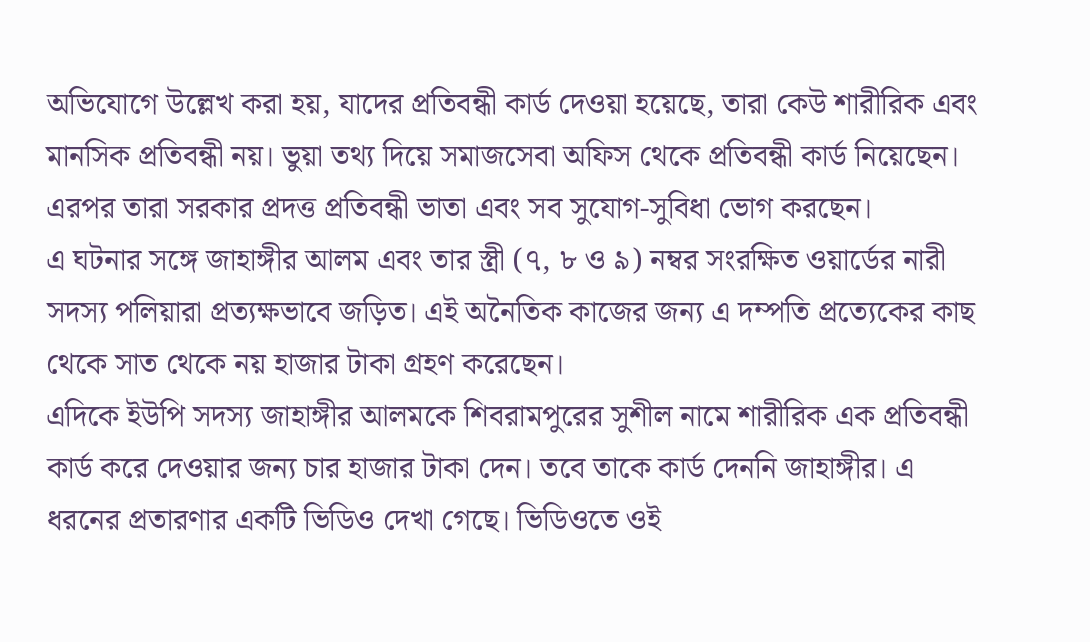অভিযোগে উল্লেখ করা হয়, যাদের প্রতিবন্ধী কার্ড দেওয়া হয়েছে, তারা কেউ শারীরিক এবং মানসিক প্রতিবন্ধী নয়। ভুয়া তথ্য দিয়ে সমাজসেবা অফিস থেকে প্রতিবন্ধী কার্ড নিয়েছেন। এরপর তারা সরকার প্রদত্ত প্রতিবন্ধী ভাতা এবং সব সুযোগ-সুবিধা ভোগ করছেন।
এ ঘটনার সঙ্গে জাহাঙ্গীর আলম এবং তার স্ত্রী (৭, ৮ ও ৯) নম্বর সংরক্ষিত ওয়ার্ডের নারী সদস্য পলিয়ারা প্রত্যক্ষভাবে জড়িত। এই অনৈতিক কাজের জন্য এ দম্পতি প্রত্যেকের কাছ থেকে সাত থেকে নয় হাজার টাকা গ্রহণ করেছেন।
এদিকে ইউপি সদস্য জাহাঙ্গীর আলমকে শিবরামপুরের সুশীল নামে শারীরিক এক প্রতিবন্ধী কার্ড করে দেওয়ার জন্য চার হাজার টাকা দেন। তবে তাকে কার্ড দেননি জাহাঙ্গীর। এ ধরনের প্রতারণার একটি ভিডিও দেখা গেছে। ভিডিওতে ওই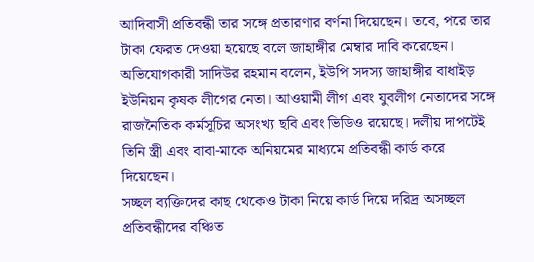আদিবাসী প্রতিবন্ধী তার সঙ্গে প্রতারণার বর্ণনা দিয়েছেন। তবে, পরে তার টাকা ফেরত দেওয়া হয়েছে বলে জাহাঙ্গীর মেম্বার দাবি করেছেন।
অভিযোগকারী সাদিউর রহমান বলেন, ইউপি সদস্য জাহাঙ্গীর বাধাইড় ইউনিয়ন কৃষক লীগের নেতা। আওয়ামী লীগ এবং যুবলীগ নেতাদের সঙ্গে রাজনৈতিক কর্মসূচির অসংখ্য ছবি এবং ভিডিও রয়েছে। দলীয় দাপটেই তিনি স্ত্রী এবং বাবা-মাকে অনিয়মের মাধ্যমে প্রতিবন্ধী কার্ড করে দিয়েছেন।
সচ্ছল ব্যক্তিদের কাছ থেকেও টাকা নিয়ে কার্ড দিয়ে দরিদ্র অসচ্ছল প্রতিবন্ধীদের বঞ্চিত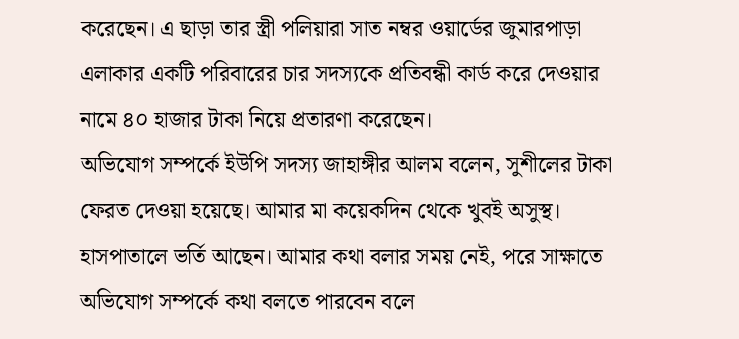করেছেন। এ ছাড়া তার স্ত্রী পলিয়ারা সাত নম্বর ওয়ার্ডের জুমারপাড়া এলাকার একটি পরিবারের চার সদস্যকে প্রতিবন্ধী কার্ড করে দেওয়ার নামে ৪০ হাজার টাকা নিয়ে প্রতারণা করেছেন।
অভিযোগ সম্পর্কে ইউপি সদস্য জাহাঙ্গীর আলম বলেন, সুশীলের টাকা ফেরত দেওয়া হয়েছে। আমার মা কয়েকদিন থেকে খুবই অসুস্থ। হাসপাতালে ভর্তি আছেন। আমার কথা বলার সময় নেই, পরে সাক্ষাতে অভিযোগ সম্পর্কে কথা বলতে পারবেন বলে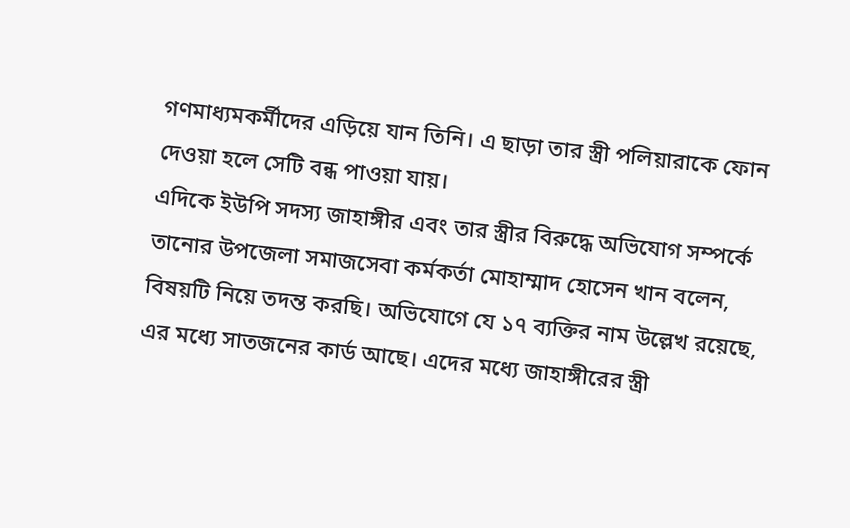গণমাধ্যমকর্মীদের এড়িয়ে যান তিনি। এ ছাড়া তার স্ত্রী পলিয়ারাকে ফোন দেওয়া হলে সেটি বন্ধ পাওয়া যায়।
এদিকে ইউপি সদস্য জাহাঙ্গীর এবং তার স্ত্রীর বিরুদ্ধে অভিযোগ সম্পর্কে তানোর উপজেলা সমাজসেবা কর্মকর্তা মোহাম্মাদ হোসেন খান বলেন, বিষয়টি নিয়ে তদন্ত করছি। অভিযোগে যে ১৭ ব্যক্তির নাম উল্লেখ রয়েছে, এর মধ্যে সাতজনের কার্ড আছে। এদের মধ্যে জাহাঙ্গীরের স্ত্রী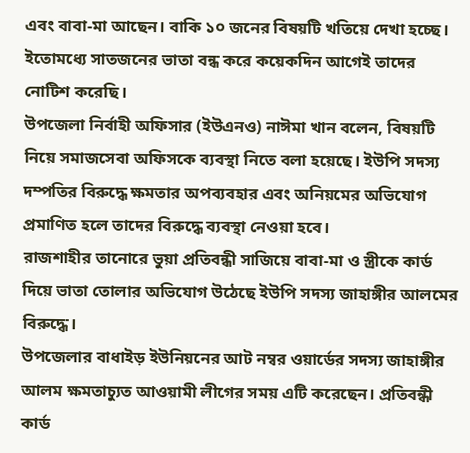এবং বাবা-মা আছেন। বাকি ১০ জনের বিষয়টি খতিয়ে দেখা হচ্ছে। ইতোমধ্যে সাতজনের ভাতা বন্ধ করে কয়েকদিন আগেই তাদের নোটিশ করেছি।
উপজেলা নির্বাহী অফিসার (ইউএনও) নাঈমা খান বলেন, বিষয়টি নিয়ে সমাজসেবা অফিসকে ব্যবস্থা নিতে বলা হয়েছে। ইউপি সদস্য দম্পতির বিরুদ্ধে ক্ষমতার অপব্যবহার এবং অনিয়মের অভিযোগ প্রমাণিত হলে তাদের বিরুদ্ধে ব্যবস্থা নেওয়া হবে।
রাজশাহীর তানোরে ভুয়া প্রতিবন্ধী সাজিয়ে বাবা-মা ও স্ত্রীকে কার্ড দিয়ে ভাতা তোলার অভিযোগ উঠেছে ইউপি সদস্য জাহাঙ্গীর আলমের বিরুদ্ধে।
উপজেলার বাধাইড় ইউনিয়নের আট নম্বর ওয়ার্ডের সদস্য জাহাঙ্গীর আলম ক্ষমতাচ্যুত আওয়ামী লীগের সময় এটি করেছেন। প্রতিবন্ধী কার্ড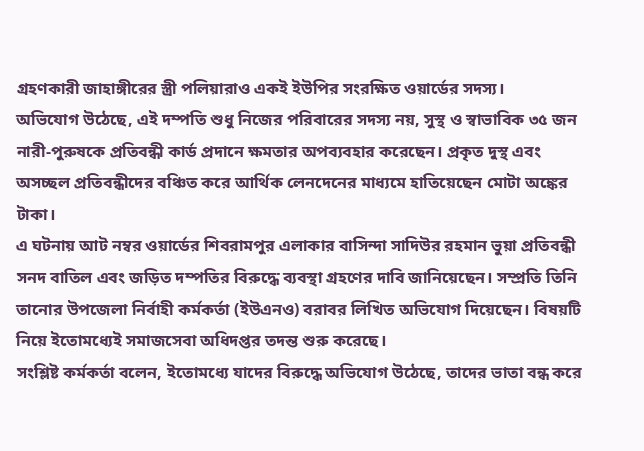গ্রহণকারী জাহাঙ্গীরের স্ত্রী পলিয়ারাও একই ইউপির সংরক্ষিত ওয়ার্ডের সদস্য।
অভিযোগ উঠেছে, এই দম্পতি শুধু নিজের পরিবারের সদস্য নয়, সুস্থ ও স্বাভাবিক ৩৫ জন নারী-পুরুষকে প্রতিবন্ধী কার্ড প্রদানে ক্ষমতার অপব্যবহার করেছেন। প্রকৃত দুস্থ এবং অসচ্ছল প্রতিবন্ধীদের বঞ্চিত করে আর্থিক লেনদেনের মাধ্যমে হাতিয়েছেন মোটা অঙ্কের টাকা।
এ ঘটনায় আট নম্বর ওয়ার্ডের শিবরামপুর এলাকার বাসিন্দা সাদিউর রহমান ভুয়া প্রতিবন্ধী সনদ বাতিল এবং জড়িত দম্পতির বিরুদ্ধে ব্যবস্থা গ্রহণের দাবি জানিয়েছেন। সম্প্রতি তিনি তানোর উপজেলা নির্বাহী কর্মকর্তা (ইউএনও) বরাবর লিখিত অভিযোগ দিয়েছেন। বিষয়টি নিয়ে ইতোমধ্যেই সমাজসেবা অধিদপ্তর তদন্ত শুরু করেছে।
সংশ্লিষ্ট কর্মকর্তা বলেন, ইতোমধ্যে যাদের বিরুদ্ধে অভিযোগ উঠেছে, তাদের ভাতা বন্ধ করে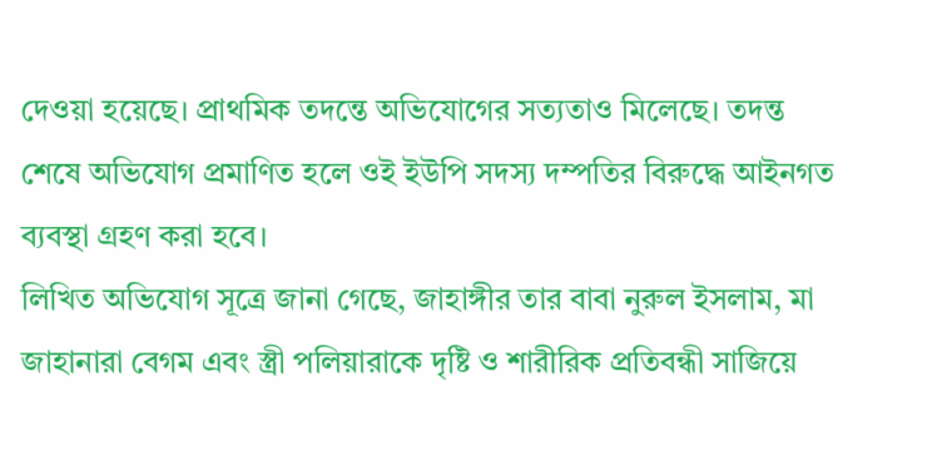দেওয়া হয়েছে। প্রাথমিক তদন্তে অভিযোগের সত্যতাও মিলেছে। তদন্ত শেষে অভিযোগ প্রমাণিত হলে ওই ইউপি সদস্য দম্পতির বিরুদ্ধে আইনগত ব্যবস্থা গ্রহণ করা হবে।
লিখিত অভিযোগ সূত্রে জানা গেছে, জাহাঙ্গীর তার বাবা নুরুল ইসলাম, মা জাহানারা বেগম এবং স্ত্রী পলিয়ারাকে দৃষ্টি ও শারীরিক প্রতিবন্ধী সাজিয়ে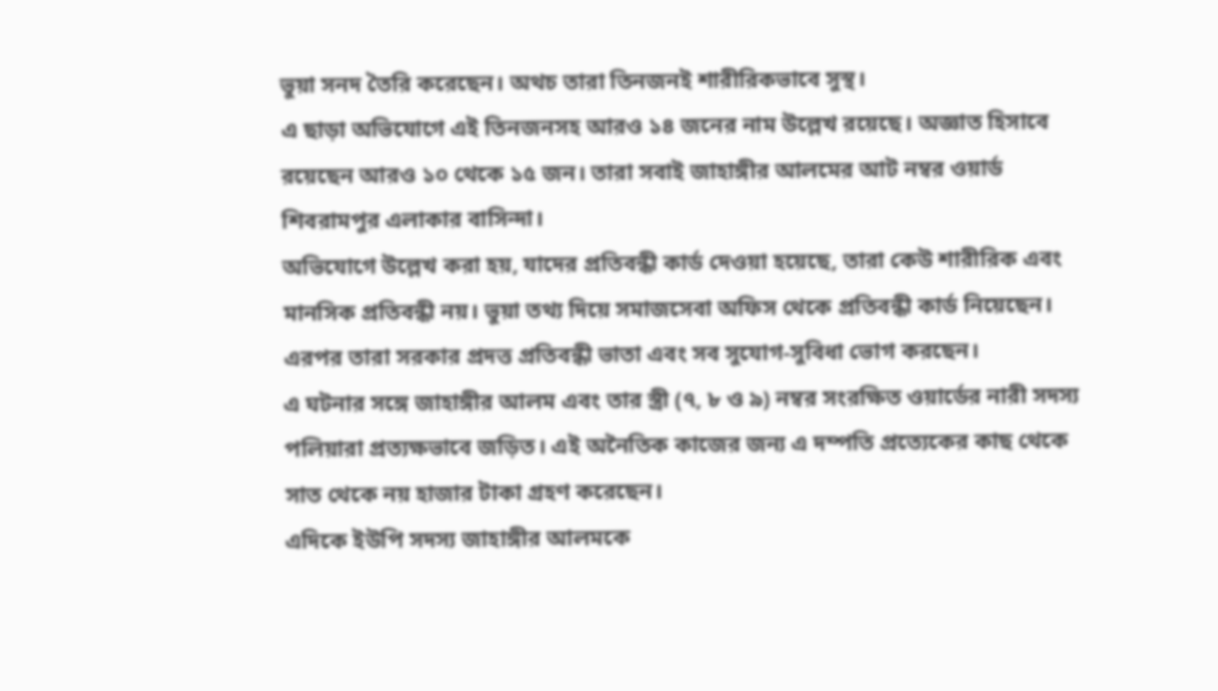ভুয়া সনদ তৈরি করেছেন। অথচ তারা তিনজনই শারীরিকভাবে সুস্থ।
এ ছাড়া অভিযোগে এই তিনজনসহ আরও ১৪ জনের নাম উল্লেখ রয়েছে। অজ্ঞাত হিসাবে রয়েছেন আরও ১০ থেকে ১৫ জন। তারা সবাই জাহাঙ্গীর আলমের আট নম্বর ওয়ার্ড শিবরামপুর এলাকার বাসিন্দা।
অভিযোগে উল্লেখ করা হয়, যাদের প্রতিবন্ধী কার্ড দেওয়া হয়েছে, তারা কেউ শারীরিক এবং মানসিক প্রতিবন্ধী নয়। ভুয়া তথ্য দিয়ে সমাজসেবা অফিস থেকে প্রতিবন্ধী কার্ড নিয়েছেন। এরপর তারা সরকার প্রদত্ত প্রতিবন্ধী ভাতা এবং সব সুযোগ-সুবিধা ভোগ করছেন।
এ ঘটনার সঙ্গে জাহাঙ্গীর আলম এবং তার স্ত্রী (৭, ৮ ও ৯) নম্বর সংরক্ষিত ওয়ার্ডের নারী সদস্য পলিয়ারা প্রত্যক্ষভাবে জড়িত। এই অনৈতিক কাজের জন্য এ দম্পতি প্রত্যেকের কাছ থেকে সাত থেকে নয় হাজার টাকা গ্রহণ করেছেন।
এদিকে ইউপি সদস্য জাহাঙ্গীর আলমকে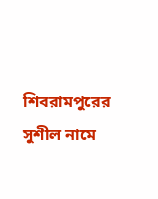শিবরামপুরের সুশীল নামে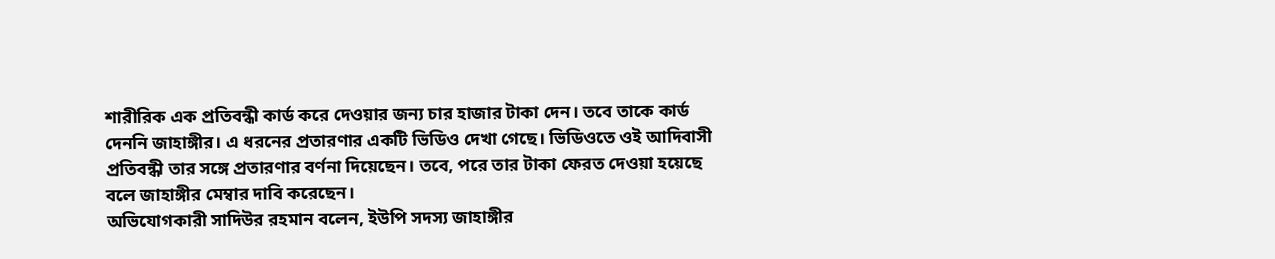শারীরিক এক প্রতিবন্ধী কার্ড করে দেওয়ার জন্য চার হাজার টাকা দেন। তবে তাকে কার্ড দেননি জাহাঙ্গীর। এ ধরনের প্রতারণার একটি ভিডিও দেখা গেছে। ভিডিওতে ওই আদিবাসী প্রতিবন্ধী তার সঙ্গে প্রতারণার বর্ণনা দিয়েছেন। তবে, পরে তার টাকা ফেরত দেওয়া হয়েছে বলে জাহাঙ্গীর মেম্বার দাবি করেছেন।
অভিযোগকারী সাদিউর রহমান বলেন, ইউপি সদস্য জাহাঙ্গীর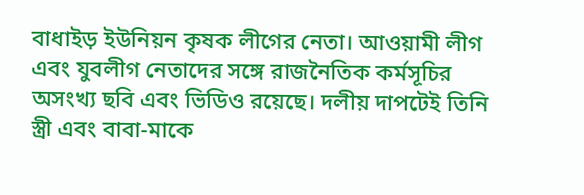বাধাইড় ইউনিয়ন কৃষক লীগের নেতা। আওয়ামী লীগ এবং যুবলীগ নেতাদের সঙ্গে রাজনৈতিক কর্মসূচির অসংখ্য ছবি এবং ভিডিও রয়েছে। দলীয় দাপটেই তিনি স্ত্রী এবং বাবা-মাকে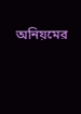অনিয়মের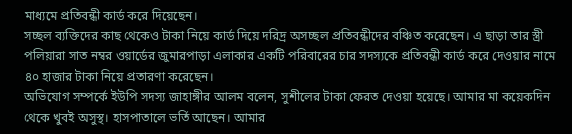মাধ্যমে প্রতিবন্ধী কার্ড করে দিয়েছেন।
সচ্ছল ব্যক্তিদের কাছ থেকেও টাকা নিয়ে কার্ড দিয়ে দরিদ্র অসচ্ছল প্রতিবন্ধীদের বঞ্চিত করেছেন। এ ছাড়া তার স্ত্রী পলিয়ারা সাত নম্বর ওয়ার্ডের জুমারপাড়া এলাকার একটি পরিবারের চার সদস্যকে প্রতিবন্ধী কার্ড করে দেওয়ার নামে ৪০ হাজার টাকা নিয়ে প্রতারণা করেছেন।
অভিযোগ সম্পর্কে ইউপি সদস্য জাহাঙ্গীর আলম বলেন, সুশীলের টাকা ফেরত দেওয়া হয়েছে। আমার মা কয়েকদিন থেকে খুবই অসুস্থ। হাসপাতালে ভর্তি আছেন। আমার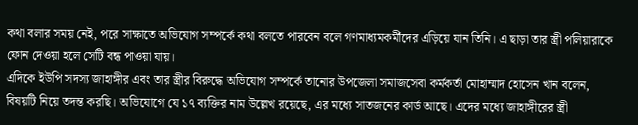কথা বলার সময় নেই, পরে সাক্ষাতে অভিযোগ সম্পর্কে কথা বলতে পারবেন বলে গণমাধ্যমকর্মীদের এড়িয়ে যান তিনি। এ ছাড়া তার স্ত্রী পলিয়ারাকে ফোন দেওয়া হলে সেটি বন্ধ পাওয়া যায়।
এদিকে ইউপি সদস্য জাহাঙ্গীর এবং তার স্ত্রীর বিরুদ্ধে অভিযোগ সম্পর্কে তানোর উপজেলা সমাজসেবা কর্মকর্তা মোহাম্মাদ হোসেন খান বলেন, বিষয়টি নিয়ে তদন্ত করছি। অভিযোগে যে ১৭ ব্যক্তির নাম উল্লেখ রয়েছে, এর মধ্যে সাতজনের কার্ড আছে। এদের মধ্যে জাহাঙ্গীরের স্ত্রী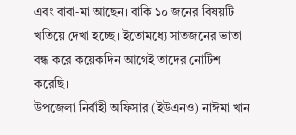এবং বাবা-মা আছেন। বাকি ১০ জনের বিষয়টি খতিয়ে দেখা হচ্ছে। ইতোমধ্যে সাতজনের ভাতা বন্ধ করে কয়েকদিন আগেই তাদের নোটিশ করেছি।
উপজেলা নির্বাহী অফিসার (ইউএনও) নাঈমা খান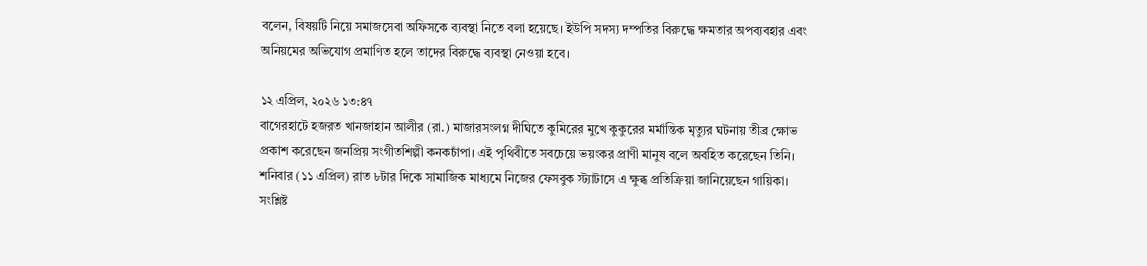বলেন, বিষয়টি নিয়ে সমাজসেবা অফিসকে ব্যবস্থা নিতে বলা হয়েছে। ইউপি সদস্য দম্পতির বিরুদ্ধে ক্ষমতার অপব্যবহার এবং অনিয়মের অভিযোগ প্রমাণিত হলে তাদের বিরুদ্ধে ব্যবস্থা নেওয়া হবে।

১২ এপ্রিল, ২০২৬ ১৩:৪৭
বাগেরহাটে হজরত খানজাহান আলীর (রা.) মাজারসংলগ্ন দীঘিতে কুমিরের মুখে কুকুরের মর্মান্তিক মৃত্যুর ঘটনায় তীব্র ক্ষোভ প্রকাশ করেছেন জনপ্রিয় সংগীতশিল্পী কনকচাঁপা। এই পৃথিবীতে সবচেয়ে ভয়ংকর প্রাণী মানুষ বলে অবহিত করেছেন তিনি।
শনিবার (১১ এপ্রিল) রাত ৮টার দিকে সামাজিক মাধ্যমে নিজের ফেসবুক স্ট্যাটাসে এ ক্ষুব্ধ প্রতিক্রিয়া জানিয়েছেন গায়িকা।
সংশ্লিষ্ট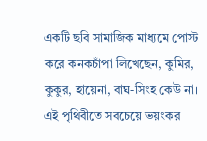একটি ছবি সামাজিক মাধ্যমে পোস্ট করে কনকচাঁপা লিখেছেন, কুমির, কুকুর, হায়েনা, বাঘ-সিংহ কেউ না। এই পৃথিবীতে সবচেয়ে ভয়ংকর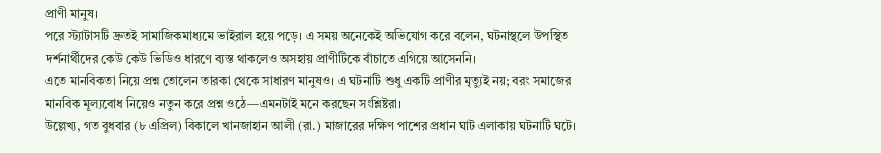প্রাণী মানুষ।
পরে স্ট্যাটাসটি দ্রুতই সামাজিকমাধ্যমে ভাইরাল হয়ে পড়ে। এ সময় অনেকেই অভিযোগ করে বলেন, ঘটনাস্থলে উপস্থিত দর্শনার্থীদের কেউ কেউ ভিডিও ধারণে ব্যস্ত থাকলেও অসহায় প্রাণীটিকে বাঁচাতে এগিয়ে আসেননি।
এতে মানবিকতা নিয়ে প্রশ্ন তোলেন তারকা থেকে সাধারণ মানুষও। এ ঘটনাটি শুধু একটি প্রাণীর মৃত্যুই নয়; বরং সমাজের মানবিক মূল্যবোধ নিয়েও নতুন করে প্রশ্ন ওঠে—এমনটাই মনে করছেন সংশ্লিষ্টরা।
উল্লেখ্য, গত বুধবার (৮ এপ্রিল) বিকালে খানজাহান আলী (রা.) মাজারের দক্ষিণ পাশের প্রধান ঘাট এলাকায় ঘটনাটি ঘটে।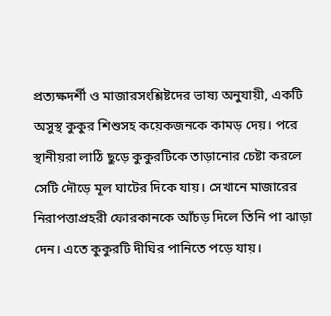প্রত্যক্ষদর্শী ও মাজারসংশ্লিষ্টদের ভাষ্য অনুযায়ী, একটি অসুস্থ কুকুর শিশুসহ কয়েকজনকে কামড় দেয়। পরে স্থানীয়রা লাঠি ছুড়ে কুকুরটিকে তাড়ানোর চেষ্টা করলে সেটি দৌড়ে মূল ঘাটের দিকে যায়। সেখানে মাজারের নিরাপত্তাপ্রহরী ফোরকানকে আঁচড় দিলে তিনি পা ঝাড়া দেন। এতে কুকুরটি দীঘির পানিতে পড়ে যায়।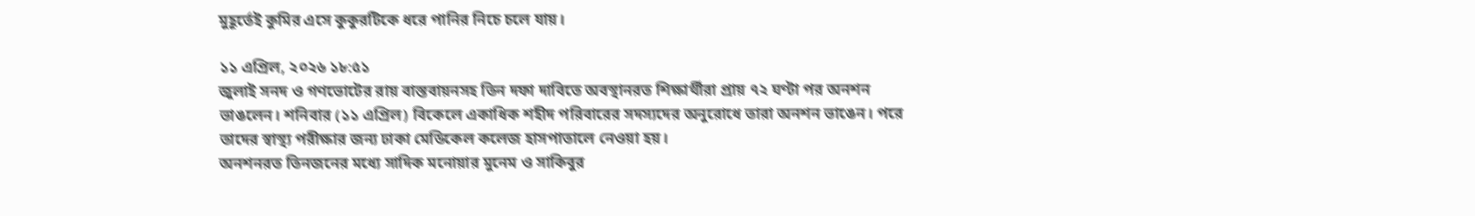মুহূর্তেই কুমির এসে কুকুরটিকে ধরে পানির নিচে চলে যায়।

১১ এপ্রিল, ২০২৬ ১৮:৫১
জুলাই সনদ ও গণভোটের রায় বাস্তবায়নসহ তিন দফা দাবিতে অবস্থানরত শিক্ষার্থীরা প্রায় ৭২ ঘণ্টা পর অনশন ভাঙলেন। শনিবার (১১ এপ্রিল) বিকেলে একাধিক শহীদ পরিবারের সদস্যদের অনুরোধে তারা অনশন ভাঙেন। পরে তাদের স্বাস্থ্য পরীক্ষার জন্য ঢাকা মেডিকেল কলেজ হাসপাতালে নেওয়া হয়।
অনশনরত তিনজনের মধ্যে সাদিক মনোয়ার মুনেম ও সাকিবুর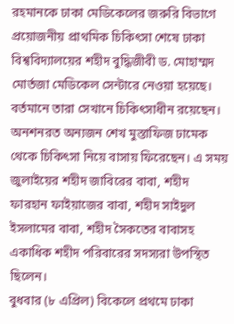রহমানকে ঢাকা মেডিকেলের জরুরি বিভাগে প্রয়োজনীয় প্রাথমিক চিকিৎসা শেষে ঢাকা বিশ্ববিদ্যালয়ের শহীদ বুদ্ধিজীবী ড. মোহাম্মদ মোর্তজা মেডিকেল সেন্টারে নেওয়া হয়েছে।
বর্তমানে তারা সেখানে চিকিৎসাধীন রয়েছেন। অনশনরত অন্যজন শেখ মুস্তাফিজ ঢামেক থেকে চিকিৎসা নিয়ে বাসায় ফিরেছেন। এ সময় জুলাইয়ের শহীদ জাবিরের বাবা, শহীদ ফারহান ফাইয়াজের বাবা, শহীদ সাইদুল ইসলামের বাবা, শহীদ সৈকতের বাবাসহ একাধিক শহীদ পরিবারের সদস্যরা উপস্থিত ছিলেন।
বুধবার (৮ এপ্রিল) বিকেলে প্রথমে ঢাকা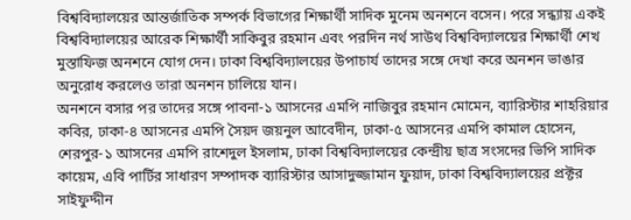বিশ্ববিদ্যালয়ের আন্তর্জাতিক সম্পর্ক বিভাগের শিক্ষার্থী সাদিক মুনেম অনশনে বসেন। পরে সন্ধ্যায় একই বিশ্ববিদ্যালয়ের আরেক শিক্ষার্থী সাকিবুর রহমান এবং পরদিন নর্থ সাউথ বিশ্ববিদ্যালয়ের শিক্ষার্থী শেখ মুস্তাফিজ অনশনে যোগ দেন। ঢাকা বিশ্ববিদ্যালয়ের উপাচার্য তাদের সঙ্গে দেখা করে অনশন ভাঙার অনুরোধ করলেও তারা অনশন চালিয়ে যান।
অনশনে বসার পর তাদের সঙ্গে পাবনা-১ আসনের এমপি নাজিবুর রহমান মোমেন, ব্যারিস্টার শাহরিয়ার কবির, ঢাকা-৪ আসনের এমপি সৈয়দ জয়নুল আবেদীন, ঢাকা-৫ আসনের এমপি কামাল হোসেন, শেরপুর-১ আসনের এমপি রাশেদুল ইসলাম, ঢাকা বিশ্ববিদ্যালয়ের কেন্দ্রীয় ছাত্র সংসদের ভিপি সাদিক কায়েম, এবি পার্টির সাধারণ সম্পাদক ব্যারিস্টার আসাদুজ্জামান ফুয়াদ, ঢাকা বিশ্ববিদ্যালয়ের প্রক্টর সাইফুদ্দীন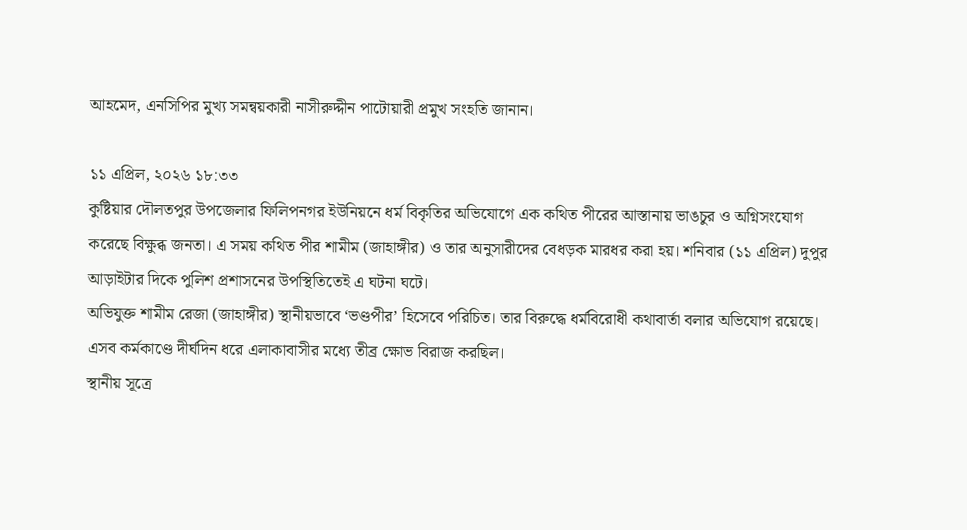আহমেদ, এনসিপির মুখ্য সমন্বয়কারী নাসীরুদ্দীন পাটোয়ারী প্রমুখ সংহতি জানান।

১১ এপ্রিল, ২০২৬ ১৮:৩৩
কুষ্টিয়ার দৌলতপুর উপজেলার ফিলিপনগর ইউনিয়নে ধর্ম বিকৃতির অভিযোগে এক কথিত পীরের আস্তানায় ভাঙচুর ও অগ্নিসংযোগ করেছে বিক্ষুব্ধ জনতা। এ সময় কথিত পীর শামীম (জাহাঙ্গীর) ও তার অনুসারীদের বেধড়ক মারধর করা হয়। শনিবার (১১ এপ্রিল) দুপুর আড়াইটার দিকে পুলিশ প্রশাসনের উপস্থিতিতেই এ ঘটনা ঘটে।
অভিযুক্ত শামীম রেজা (জাহাঙ্গীর) স্থানীয়ভাবে ‘ভণ্ডপীর’ হিসেবে পরিচিত। তার বিরুদ্ধে ধর্মবিরোধী কথাবার্তা বলার অভিযোগ রয়েছে। এসব কর্মকাণ্ডে দীর্ঘদিন ধরে এলাকাবাসীর মধ্যে তীব্র ক্ষোভ বিরাজ করছিল।
স্থানীয় সূত্রে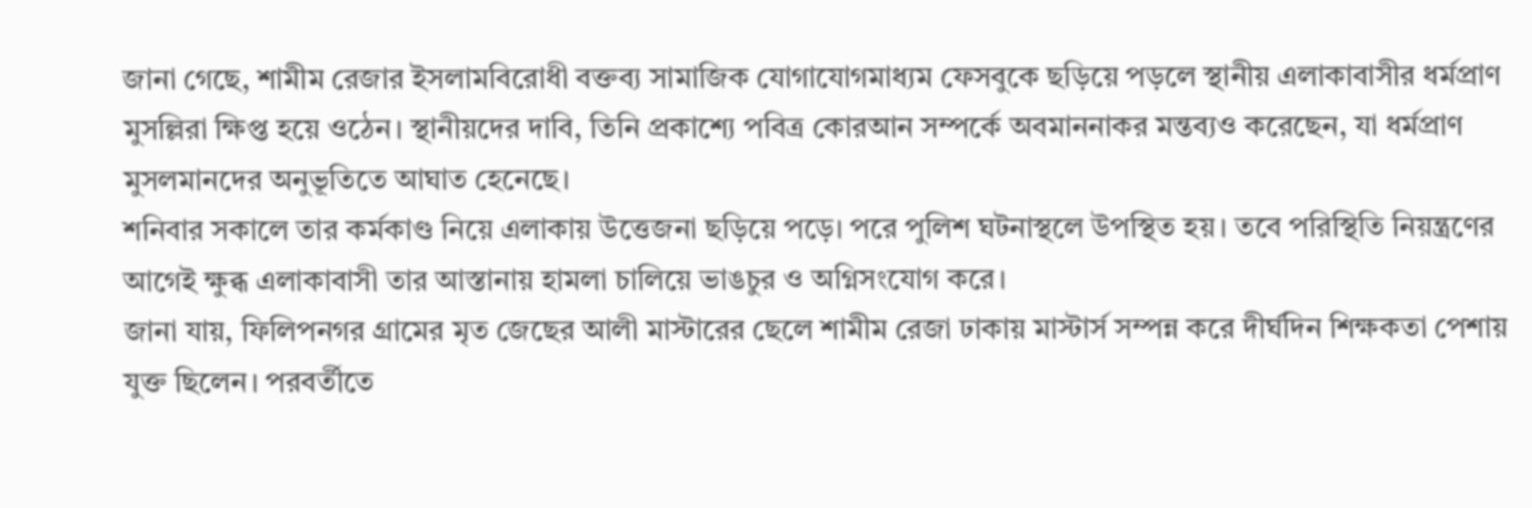জানা গেছে, শামীম রেজার ইসলামবিরোধী বক্তব্য সামাজিক যোগাযোগমাধ্যম ফেসবুকে ছড়িয়ে পড়লে স্থানীয় এলাকাবাসীর ধর্মপ্রাণ মুসল্লিরা ক্ষিপ্ত হয়ে ওঠেন। স্থানীয়দের দাবি, তিনি প্রকাশ্যে পবিত্র কোরআন সম্পর্কে অবমাননাকর মন্তব্যও করেছেন, যা ধর্মপ্রাণ মুসলমানদের অনুভূতিতে আঘাত হেনেছে।
শনিবার সকালে তার কর্মকাণ্ড নিয়ে এলাকায় উত্তেজনা ছড়িয়ে পড়ে। পরে পুলিশ ঘটনাস্থলে উপস্থিত হয়। তবে পরিস্থিতি নিয়ন্ত্রণের আগেই ক্ষুব্ধ এলাকাবাসী তার আস্তানায় হামলা চালিয়ে ভাঙচুর ও অগ্নিসংযোগ করে।
জানা যায়, ফিলিপনগর গ্রামের মৃত জেছের আলী মাস্টারের ছেলে শামীম রেজা ঢাকায় মাস্টার্স সম্পন্ন করে দীর্ঘদিন শিক্ষকতা পেশায় যুক্ত ছিলেন। পরবর্তীতে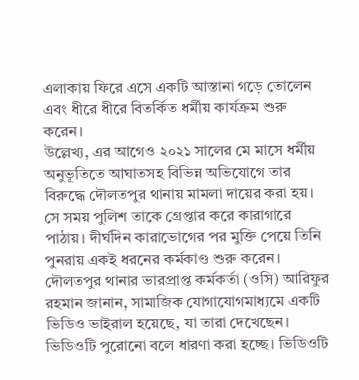এলাকায় ফিরে এসে একটি আস্তানা গড়ে তোলেন এবং ধীরে ধীরে বিতর্কিত ধর্মীয় কার্যক্রম শুরু করেন।
উল্লেখ্য, এর আগেও ২০২১ সালের মে মাসে ধর্মীয় অনুভূতিতে আঘাতসহ বিভিন্ন অভিযোগে তার বিরুদ্ধে দৌলতপুর থানায় মামলা দায়ের করা হয়। সে সময় পুলিশ তাকে গ্রেপ্তার করে কারাগারে পাঠায়। দীর্ঘদিন কারাভোগের পর মুক্তি পেয়ে তিনি পুনরায় একই ধরনের কর্মকাণ্ড শুরু করেন।
দৌলতপুর থানার ভারপ্রাপ্ত কর্মকর্তা (ওসি) আরিফুর রহমান জানান, সামাজিক যোগাযোগমাধ্যমে একটি ভিডিও ভাইরাল হয়েছে, যা তারা দেখেছেন। ভিডিওটি পুরোনো বলে ধারণা করা হচ্ছে। ভিডিওটি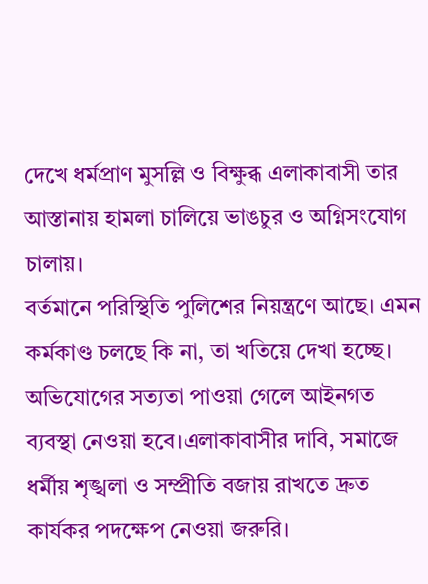দেখে ধর্মপ্রাণ মুসল্লি ও বিক্ষুব্ধ এলাকাবাসী তার আস্তানায় হামলা চালিয়ে ভাঙচুর ও অগ্নিসংযোগ চালায়।
বর্তমানে পরিস্থিতি পুলিশের নিয়ন্ত্রণে আছে। এমন কর্মকাণ্ড চলছে কি না, তা খতিয়ে দেখা হচ্ছে। অভিযোগের সত্যতা পাওয়া গেলে আইনগত ব্যবস্থা নেওয়া হবে।এলাকাবাসীর দাবি, সমাজে ধর্মীয় শৃঙ্খলা ও সম্প্রীতি বজায় রাখতে দ্রুত কার্যকর পদক্ষেপ নেওয়া জরুরি।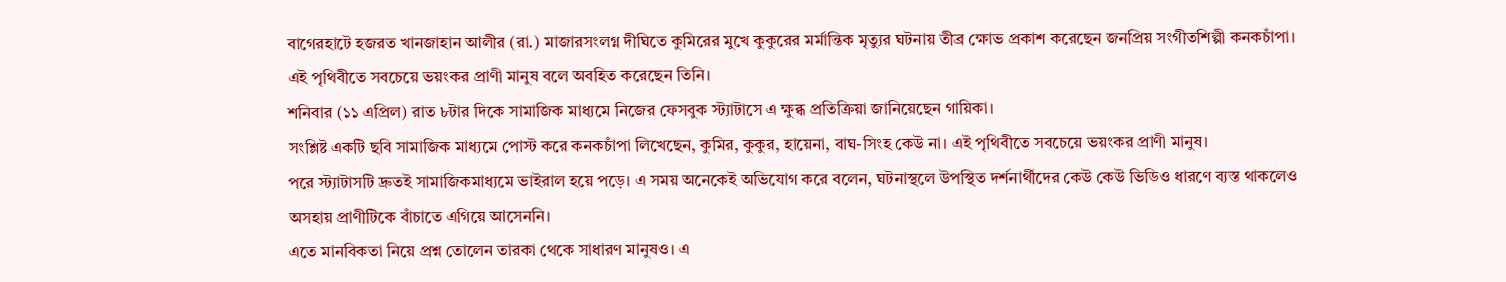বাগেরহাটে হজরত খানজাহান আলীর (রা.) মাজারসংলগ্ন দীঘিতে কুমিরের মুখে কুকুরের মর্মান্তিক মৃত্যুর ঘটনায় তীব্র ক্ষোভ প্রকাশ করেছেন জনপ্রিয় সংগীতশিল্পী কনকচাঁপা। এই পৃথিবীতে সবচেয়ে ভয়ংকর প্রাণী মানুষ বলে অবহিত করেছেন তিনি।
শনিবার (১১ এপ্রিল) রাত ৮টার দিকে সামাজিক মাধ্যমে নিজের ফেসবুক স্ট্যাটাসে এ ক্ষুব্ধ প্রতিক্রিয়া জানিয়েছেন গায়িকা।
সংশ্লিষ্ট একটি ছবি সামাজিক মাধ্যমে পোস্ট করে কনকচাঁপা লিখেছেন, কুমির, কুকুর, হায়েনা, বাঘ-সিংহ কেউ না। এই পৃথিবীতে সবচেয়ে ভয়ংকর প্রাণী মানুষ।
পরে স্ট্যাটাসটি দ্রুতই সামাজিকমাধ্যমে ভাইরাল হয়ে পড়ে। এ সময় অনেকেই অভিযোগ করে বলেন, ঘটনাস্থলে উপস্থিত দর্শনার্থীদের কেউ কেউ ভিডিও ধারণে ব্যস্ত থাকলেও অসহায় প্রাণীটিকে বাঁচাতে এগিয়ে আসেননি।
এতে মানবিকতা নিয়ে প্রশ্ন তোলেন তারকা থেকে সাধারণ মানুষও। এ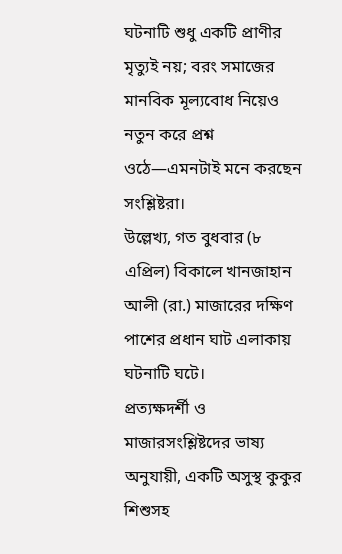ঘটনাটি শুধু একটি প্রাণীর মৃত্যুই নয়; বরং সমাজের মানবিক মূল্যবোধ নিয়েও নতুন করে প্রশ্ন ওঠে—এমনটাই মনে করছেন সংশ্লিষ্টরা।
উল্লেখ্য, গত বুধবার (৮ এপ্রিল) বিকালে খানজাহান আলী (রা.) মাজারের দক্ষিণ পাশের প্রধান ঘাট এলাকায় ঘটনাটি ঘটে।
প্রত্যক্ষদর্শী ও মাজারসংশ্লিষ্টদের ভাষ্য অনুযায়ী, একটি অসুস্থ কুকুর শিশুসহ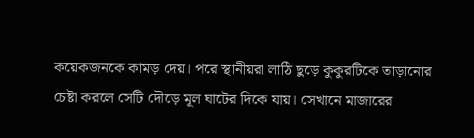কয়েকজনকে কামড় দেয়। পরে স্থানীয়রা লাঠি ছুড়ে কুকুরটিকে তাড়ানোর চেষ্টা করলে সেটি দৌড়ে মূল ঘাটের দিকে যায়। সেখানে মাজারের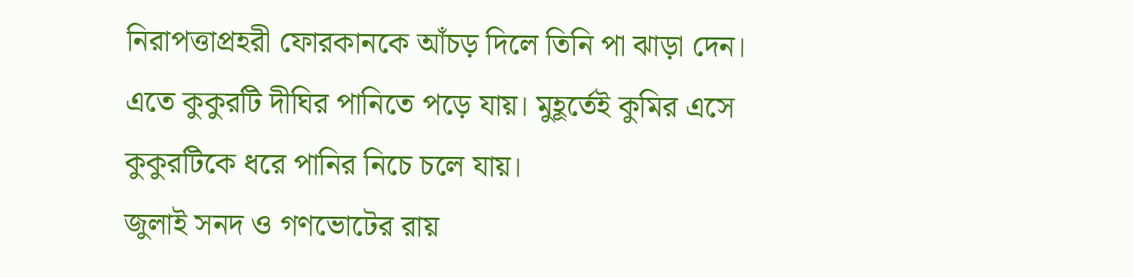নিরাপত্তাপ্রহরী ফোরকানকে আঁচড় দিলে তিনি পা ঝাড়া দেন। এতে কুকুরটি দীঘির পানিতে পড়ে যায়। মুহূর্তেই কুমির এসে কুকুরটিকে ধরে পানির নিচে চলে যায়।
জুলাই সনদ ও গণভোটের রায়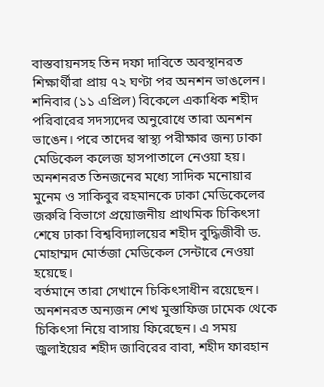বাস্তবায়নসহ তিন দফা দাবিতে অবস্থানরত শিক্ষার্থীরা প্রায় ৭২ ঘণ্টা পর অনশন ভাঙলেন। শনিবার (১১ এপ্রিল) বিকেলে একাধিক শহীদ পরিবারের সদস্যদের অনুরোধে তারা অনশন ভাঙেন। পরে তাদের স্বাস্থ্য পরীক্ষার জন্য ঢাকা মেডিকেল কলেজ হাসপাতালে নেওয়া হয়।
অনশনরত তিনজনের মধ্যে সাদিক মনোয়ার মুনেম ও সাকিবুর রহমানকে ঢাকা মেডিকেলের জরুরি বিভাগে প্রয়োজনীয় প্রাথমিক চিকিৎসা শেষে ঢাকা বিশ্ববিদ্যালয়ের শহীদ বুদ্ধিজীবী ড. মোহাম্মদ মোর্তজা মেডিকেল সেন্টারে নেওয়া হয়েছে।
বর্তমানে তারা সেখানে চিকিৎসাধীন রয়েছেন। অনশনরত অন্যজন শেখ মুস্তাফিজ ঢামেক থেকে চিকিৎসা নিয়ে বাসায় ফিরেছেন। এ সময় জুলাইয়ের শহীদ জাবিরের বাবা, শহীদ ফারহান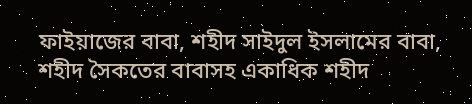ফাইয়াজের বাবা, শহীদ সাইদুল ইসলামের বাবা, শহীদ সৈকতের বাবাসহ একাধিক শহীদ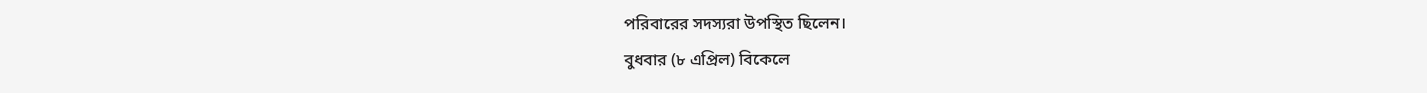পরিবারের সদস্যরা উপস্থিত ছিলেন।
বুধবার (৮ এপ্রিল) বিকেলে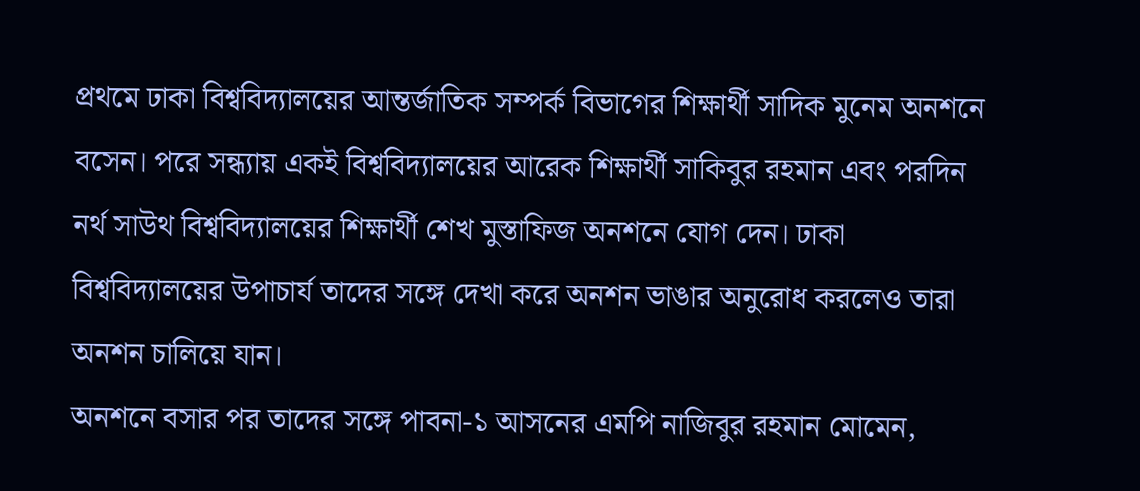প্রথমে ঢাকা বিশ্ববিদ্যালয়ের আন্তর্জাতিক সম্পর্ক বিভাগের শিক্ষার্থী সাদিক মুনেম অনশনে বসেন। পরে সন্ধ্যায় একই বিশ্ববিদ্যালয়ের আরেক শিক্ষার্থী সাকিবুর রহমান এবং পরদিন নর্থ সাউথ বিশ্ববিদ্যালয়ের শিক্ষার্থী শেখ মুস্তাফিজ অনশনে যোগ দেন। ঢাকা বিশ্ববিদ্যালয়ের উপাচার্য তাদের সঙ্গে দেখা করে অনশন ভাঙার অনুরোধ করলেও তারা অনশন চালিয়ে যান।
অনশনে বসার পর তাদের সঙ্গে পাবনা-১ আসনের এমপি নাজিবুর রহমান মোমেন,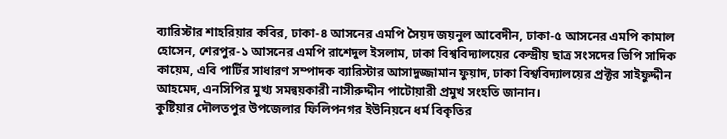ব্যারিস্টার শাহরিয়ার কবির, ঢাকা-৪ আসনের এমপি সৈয়দ জয়নুল আবেদীন, ঢাকা-৫ আসনের এমপি কামাল হোসেন, শেরপুর-১ আসনের এমপি রাশেদুল ইসলাম, ঢাকা বিশ্ববিদ্যালয়ের কেন্দ্রীয় ছাত্র সংসদের ভিপি সাদিক কায়েম, এবি পার্টির সাধারণ সম্পাদক ব্যারিস্টার আসাদুজ্জামান ফুয়াদ, ঢাকা বিশ্ববিদ্যালয়ের প্রক্টর সাইফুদ্দীন আহমেদ, এনসিপির মুখ্য সমন্বয়কারী নাসীরুদ্দীন পাটোয়ারী প্রমুখ সংহতি জানান।
কুষ্টিয়ার দৌলতপুর উপজেলার ফিলিপনগর ইউনিয়নে ধর্ম বিকৃতির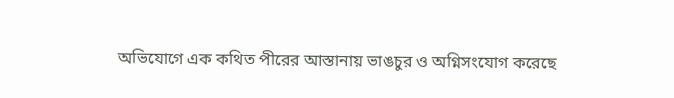অভিযোগে এক কথিত পীরের আস্তানায় ভাঙচুর ও অগ্নিসংযোগ করেছে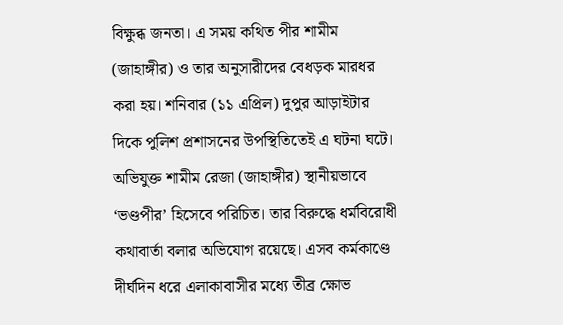বিক্ষুব্ধ জনতা। এ সময় কথিত পীর শামীম (জাহাঙ্গীর) ও তার অনুসারীদের বেধড়ক মারধর করা হয়। শনিবার (১১ এপ্রিল) দুপুর আড়াইটার দিকে পুলিশ প্রশাসনের উপস্থিতিতেই এ ঘটনা ঘটে।
অভিযুক্ত শামীম রেজা (জাহাঙ্গীর) স্থানীয়ভাবে ‘ভণ্ডপীর’ হিসেবে পরিচিত। তার বিরুদ্ধে ধর্মবিরোধী কথাবার্তা বলার অভিযোগ রয়েছে। এসব কর্মকাণ্ডে দীর্ঘদিন ধরে এলাকাবাসীর মধ্যে তীব্র ক্ষোভ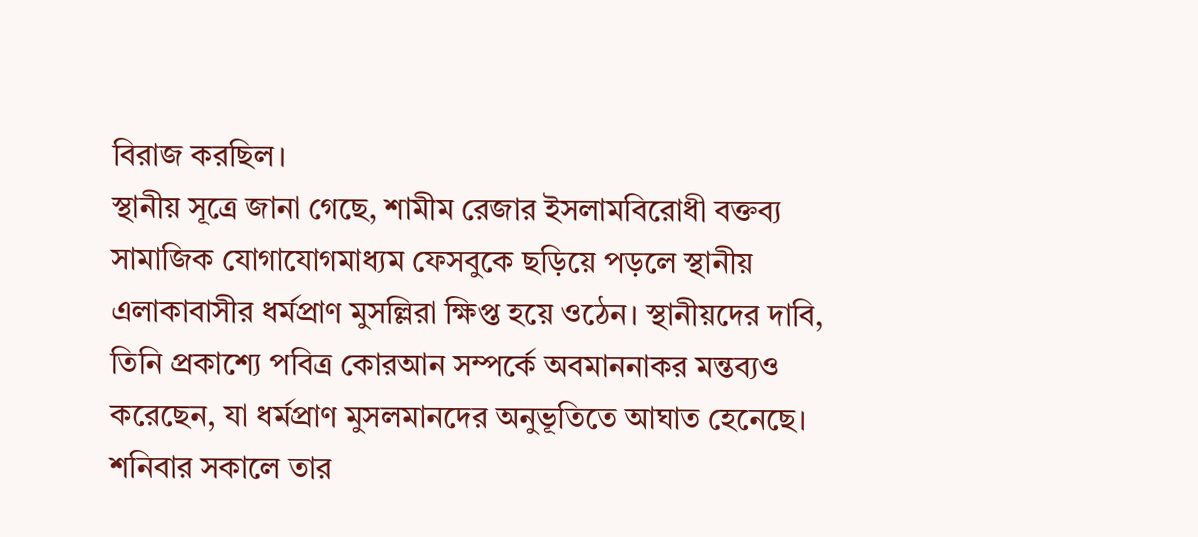বিরাজ করছিল।
স্থানীয় সূত্রে জানা গেছে, শামীম রেজার ইসলামবিরোধী বক্তব্য সামাজিক যোগাযোগমাধ্যম ফেসবুকে ছড়িয়ে পড়লে স্থানীয় এলাকাবাসীর ধর্মপ্রাণ মুসল্লিরা ক্ষিপ্ত হয়ে ওঠেন। স্থানীয়দের দাবি, তিনি প্রকাশ্যে পবিত্র কোরআন সম্পর্কে অবমাননাকর মন্তব্যও করেছেন, যা ধর্মপ্রাণ মুসলমানদের অনুভূতিতে আঘাত হেনেছে।
শনিবার সকালে তার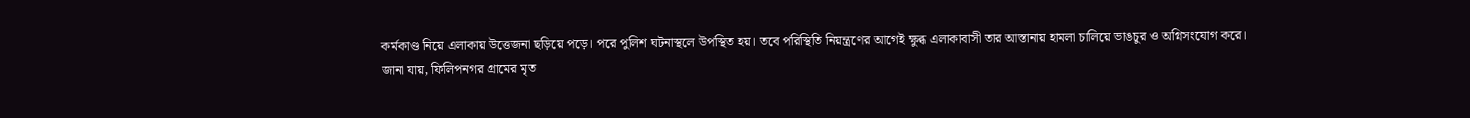কর্মকাণ্ড নিয়ে এলাকায় উত্তেজনা ছড়িয়ে পড়ে। পরে পুলিশ ঘটনাস্থলে উপস্থিত হয়। তবে পরিস্থিতি নিয়ন্ত্রণের আগেই ক্ষুব্ধ এলাকাবাসী তার আস্তানায় হামলা চালিয়ে ভাঙচুর ও অগ্নিসংযোগ করে।
জানা যায়, ফিলিপনগর গ্রামের মৃত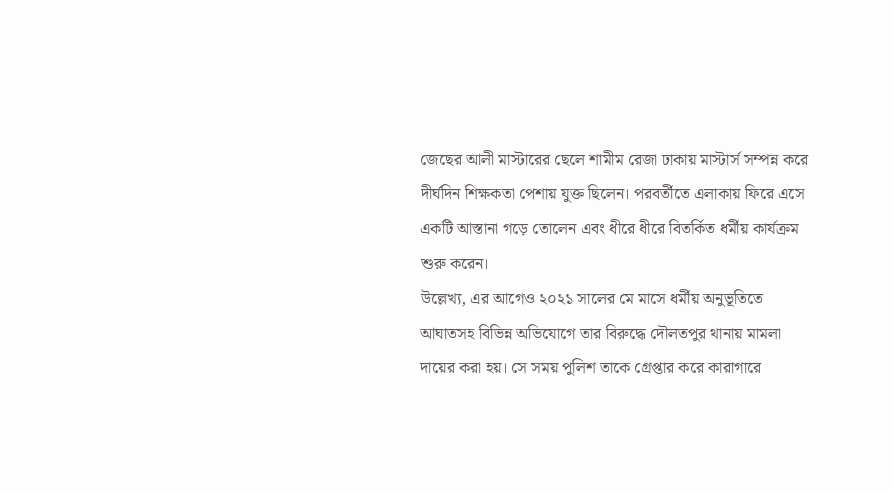জেছের আলী মাস্টারের ছেলে শামীম রেজা ঢাকায় মাস্টার্স সম্পন্ন করে দীর্ঘদিন শিক্ষকতা পেশায় যুক্ত ছিলেন। পরবর্তীতে এলাকায় ফিরে এসে একটি আস্তানা গড়ে তোলেন এবং ধীরে ধীরে বিতর্কিত ধর্মীয় কার্যক্রম শুরু করেন।
উল্লেখ্য, এর আগেও ২০২১ সালের মে মাসে ধর্মীয় অনুভূতিতে আঘাতসহ বিভিন্ন অভিযোগে তার বিরুদ্ধে দৌলতপুর থানায় মামলা দায়ের করা হয়। সে সময় পুলিশ তাকে গ্রেপ্তার করে কারাগারে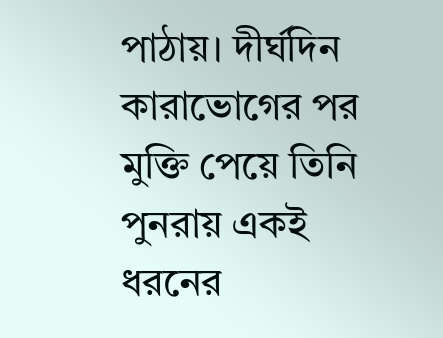পাঠায়। দীর্ঘদিন কারাভোগের পর মুক্তি পেয়ে তিনি পুনরায় একই ধরনের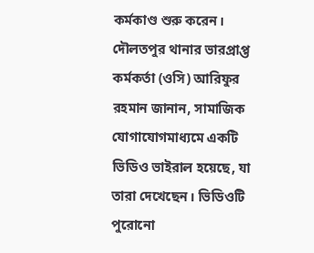কর্মকাণ্ড শুরু করেন।
দৌলতপুর থানার ভারপ্রাপ্ত কর্মকর্তা (ওসি) আরিফুর রহমান জানান, সামাজিক যোগাযোগমাধ্যমে একটি ভিডিও ভাইরাল হয়েছে, যা তারা দেখেছেন। ভিডিওটি পুরোনো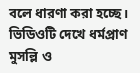বলে ধারণা করা হচ্ছে। ভিডিওটি দেখে ধর্মপ্রাণ মুসল্লি ও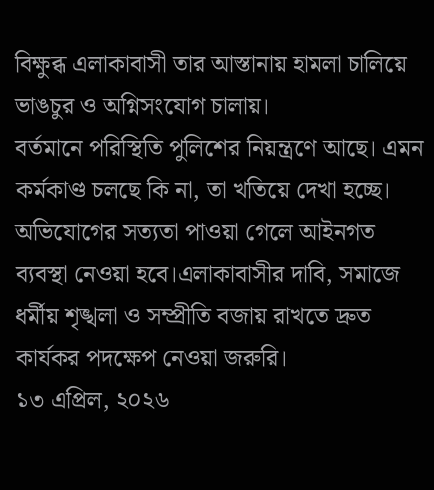বিক্ষুব্ধ এলাকাবাসী তার আস্তানায় হামলা চালিয়ে ভাঙচুর ও অগ্নিসংযোগ চালায়।
বর্তমানে পরিস্থিতি পুলিশের নিয়ন্ত্রণে আছে। এমন কর্মকাণ্ড চলছে কি না, তা খতিয়ে দেখা হচ্ছে। অভিযোগের সত্যতা পাওয়া গেলে আইনগত ব্যবস্থা নেওয়া হবে।এলাকাবাসীর দাবি, সমাজে ধর্মীয় শৃঙ্খলা ও সম্প্রীতি বজায় রাখতে দ্রুত কার্যকর পদক্ষেপ নেওয়া জরুরি।
১৩ এপ্রিল, ২০২৬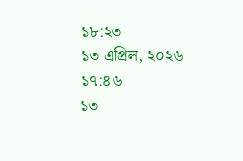১৮:২৩
১৩ এপ্রিল, ২০২৬ ১৭:৪৬
১৩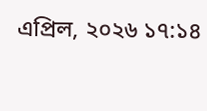এপ্রিল, ২০২৬ ১৭:১৪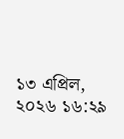১৩ এপ্রিল, ২০২৬ ১৬:২৯